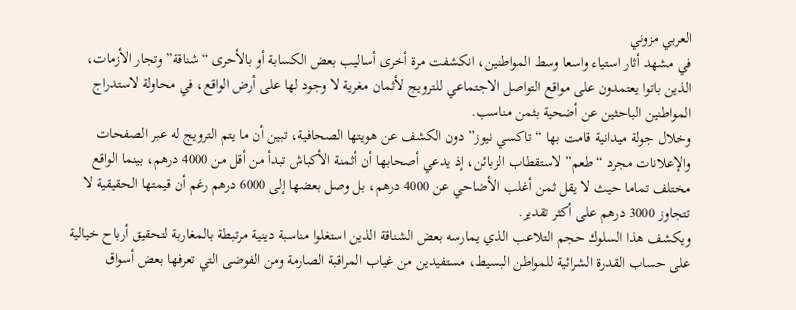العربي مزوني
في مشهد أثار استياء واسعا وسط المواطنين، انكشفت مرة أخرى أساليب بعض الكسابة أو بالأحرى “شناقة” وتجار الأزمات، الذين باتوا يعتمدون على مواقع التواصل الاجتماعي للترويج لأثمان مغرية لا وجود لها على أرض الواقع، في محاولة لاستدراج المواطنين الباحثين عن أضحية بثمن مناسب.
وخلال جولة ميدانية قامت بها “تاكسي نيوز” دون الكشف عن هويتها الصحافية، تبين أن ما يتم الترويج له عبر الصفحات والإعلانات مجرد “طعم” لاستقطاب الزبائن، إذ يدعي أصحابها أن أثمنة الأكباش تبدأ من أقل من 4000 درهم، بينما الواقع مختلف تماما حيث لا يقل ثمن أغلب الأضاحي عن 4000 درهم، بل وصل بعضها إلى 6000 درهم رغم أن قيمتها الحقيقية لا تتجاوز 3000 درهم على أكثر تقدير.
ويكشف هذا السلوك حجم التلاعب الذي يمارسه بعض الشناقة الذين استغلوا مناسبة دينية مرتبطة بالمغاربة لتحقيق أرباح خيالية على حساب القدرة الشرائية للمواطن البسيط، مستفيدين من غياب المراقبة الصارمة ومن الفوضى التي تعرفها بعض أسواق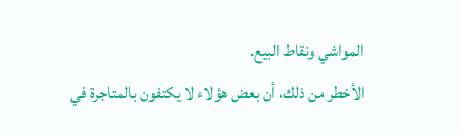المواشي ونقاط البيع.
الأخطر من ذلك، أن بعض هؤلاء لا يكتفون بالمتاجرة في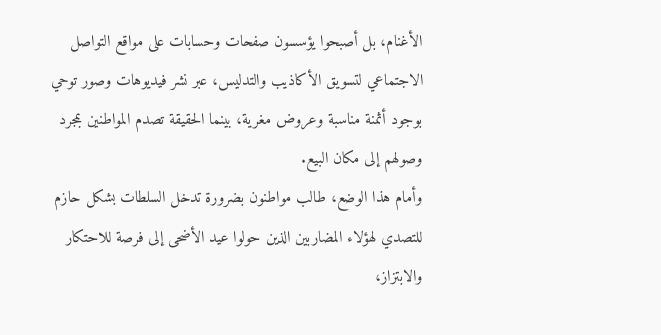الأغنام، بل أصبحوا يؤسسون صفحات وحسابات على مواقع التواصل الاجتماعي لتسويق الأكاذيب والتدليس، عبر نشر فيديوهات وصور توحي بوجود أثمنة مناسبة وعروض مغرية، بينما الحقيقة تصدم المواطنين بمجرد وصولهم إلى مكان البيع.
وأمام هذا الوضع، طالب مواطنون بضرورة تدخل السلطات بشكل حازم للتصدي لهؤلاء المضاربين الذين حولوا عيد الأضحى إلى فرصة للاحتكار والابتزاز،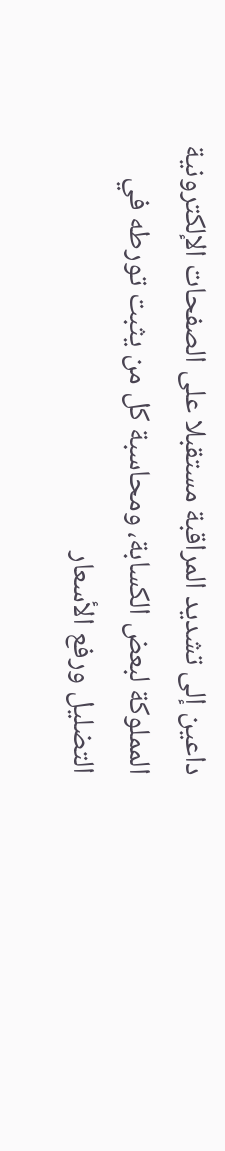داعين إلى تشديد المراقبة مستقبلا على الصفحات الإلكترونية المملوكة لبعض الكسابة، ومحاسبة كل من يثبت تورطه في التضليل ورفع الأسعار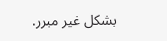بشكل غير مبرر.